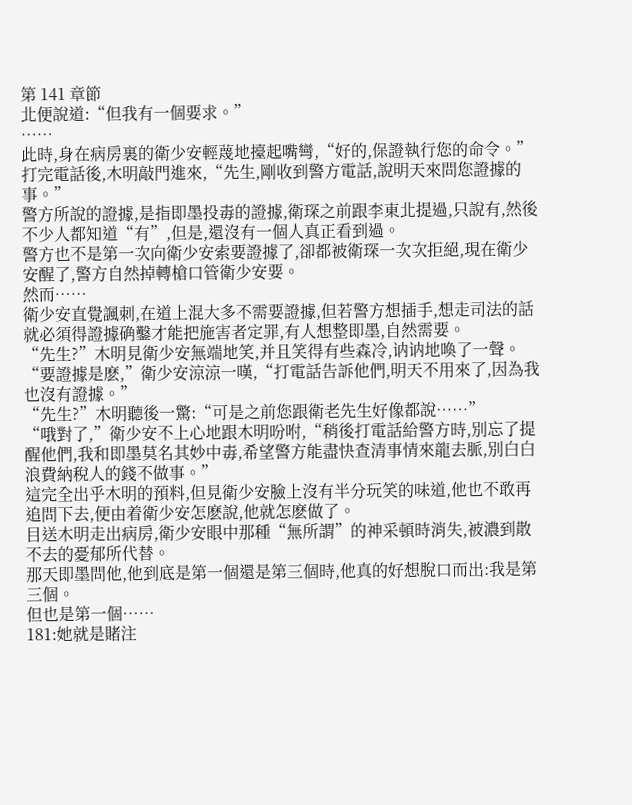第 141 章節
北便說道:“但我有一個要求。”
……
此時,身在病房裏的衛少安輕蔑地擡起嘴彎,“好的,保證執行您的命令。”
打完電話後,木明敲門進來,“先生,剛收到警方電話,說明天來問您證據的事。”
警方所說的證據,是指即墨投毒的證據,衛琛之前跟李東北提過,只說有,然後不少人都知道“有”,但是,還沒有一個人真正看到過。
警方也不是第一次向衛少安索要證據了,卻都被衛琛一次次拒絕,現在衛少安醒了,警方自然掉轉槍口管衛少安要。
然而……
衛少安直覺諷刺,在道上混大多不需要證據,但若警方想插手,想走司法的話就必須得證據确鑿才能把施害者定罪,有人想整即墨,自然需要。
“先生?”木明見衛少安無端地笑,并且笑得有些森冷,讷讷地喚了一聲。
“要證據是麽,”衛少安涼涼一嘆,“打電話告訴他們,明天不用來了,因為我也沒有證據。”
“先生?”木明聽後一驚:“可是之前您跟衛老先生好像都說……”
“哦對了,”衛少安不上心地跟木明吩咐,“稍後打電話給警方時,別忘了提醒他們,我和即墨莫名其妙中毒,希望警方能盡快查清事情來龍去脈,別白白浪費納稅人的錢不做事。”
這完全出乎木明的預料,但見衛少安臉上沒有半分玩笑的味道,他也不敢再追問下去,便由着衛少安怎麽說,他就怎麽做了。
目送木明走出病房,衛少安眼中那種“無所謂”的神采頓時消失,被濃到散不去的憂郁所代替。
那天即墨問他,他到底是第一個還是第三個時,他真的好想脫口而出:我是第三個。
但也是第一個……
181:她就是賭注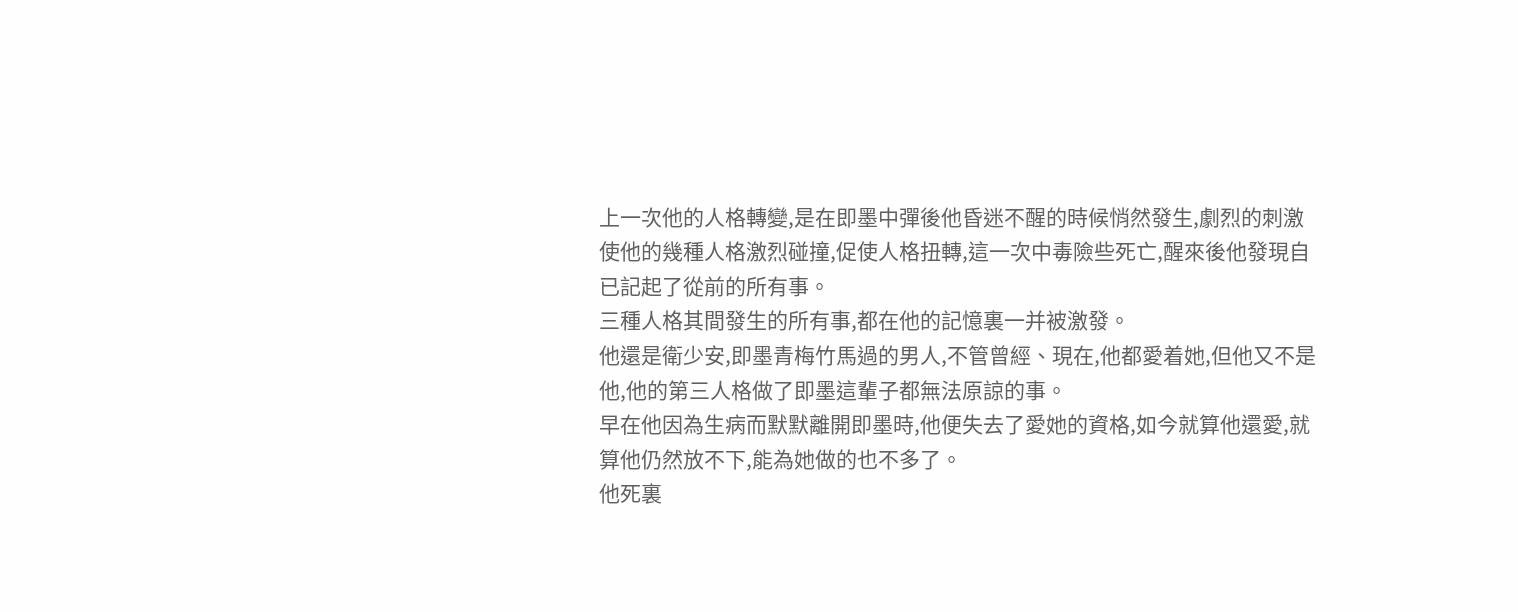上一次他的人格轉變,是在即墨中彈後他昏迷不醒的時候悄然發生,劇烈的刺激使他的幾種人格激烈碰撞,促使人格扭轉,這一次中毒險些死亡,醒來後他發現自已記起了從前的所有事。
三種人格其間發生的所有事,都在他的記憶裏一并被激發。
他還是衛少安,即墨青梅竹馬過的男人,不管曾經、現在,他都愛着她,但他又不是他,他的第三人格做了即墨這輩子都無法原諒的事。
早在他因為生病而默默離開即墨時,他便失去了愛她的資格,如今就算他還愛,就算他仍然放不下,能為她做的也不多了。
他死裏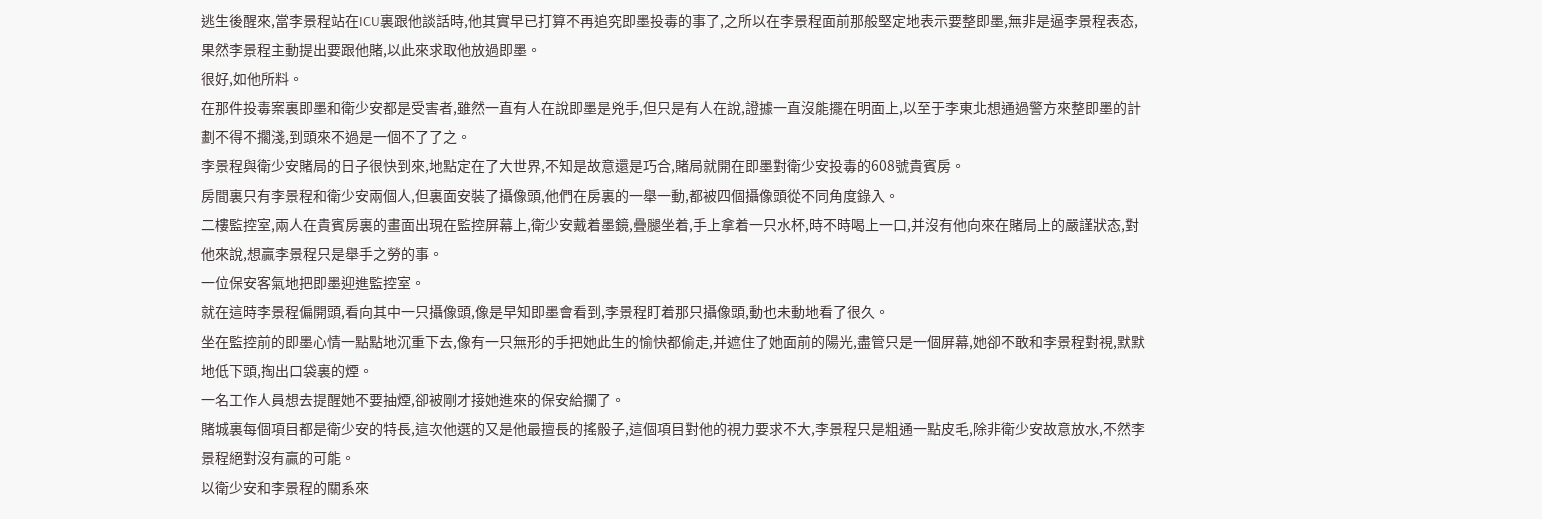逃生後醒來,當李景程站在ICU裏跟他談話時,他其實早已打算不再追究即墨投毒的事了,之所以在李景程面前那般堅定地表示要整即墨,無非是逼李景程表态,果然李景程主動提出要跟他賭,以此來求取他放過即墨。
很好,如他所料。
在那件投毒案裏即墨和衛少安都是受害者,雖然一直有人在說即墨是兇手,但只是有人在說,證據一直沒能擺在明面上,以至于李東北想通過警方來整即墨的計劃不得不擱淺,到頭來不過是一個不了了之。
李景程與衛少安賭局的日子很快到來,地點定在了大世界,不知是故意還是巧合,賭局就開在即墨對衛少安投毒的608號貴賓房。
房間裏只有李景程和衛少安兩個人,但裏面安裝了攝像頭,他們在房裏的一舉一動,都被四個攝像頭從不同角度錄入。
二樓監控室,兩人在貴賓房裏的畫面出現在監控屏幕上,衛少安戴着墨鏡,疊腿坐着,手上拿着一只水杯,時不時喝上一口,并沒有他向來在賭局上的嚴謹狀态,對他來說,想贏李景程只是舉手之勞的事。
一位保安客氣地把即墨迎進監控室。
就在這時李景程偏開頭,看向其中一只攝像頭,像是早知即墨會看到,李景程盯着那只攝像頭,動也未動地看了很久。
坐在監控前的即墨心情一點點地沉重下去,像有一只無形的手把她此生的愉快都偷走,并遮住了她面前的陽光,盡管只是一個屏幕,她卻不敢和李景程對視,默默地低下頭,掏出口袋裏的煙。
一名工作人員想去提醒她不要抽煙,卻被剛才接她進來的保安給攔了。
賭城裏每個項目都是衛少安的特長,這次他選的又是他最擅長的搖骰子,這個項目對他的視力要求不大,李景程只是粗通一點皮毛,除非衛少安故意放水,不然李景程絕對沒有贏的可能。
以衛少安和李景程的關系來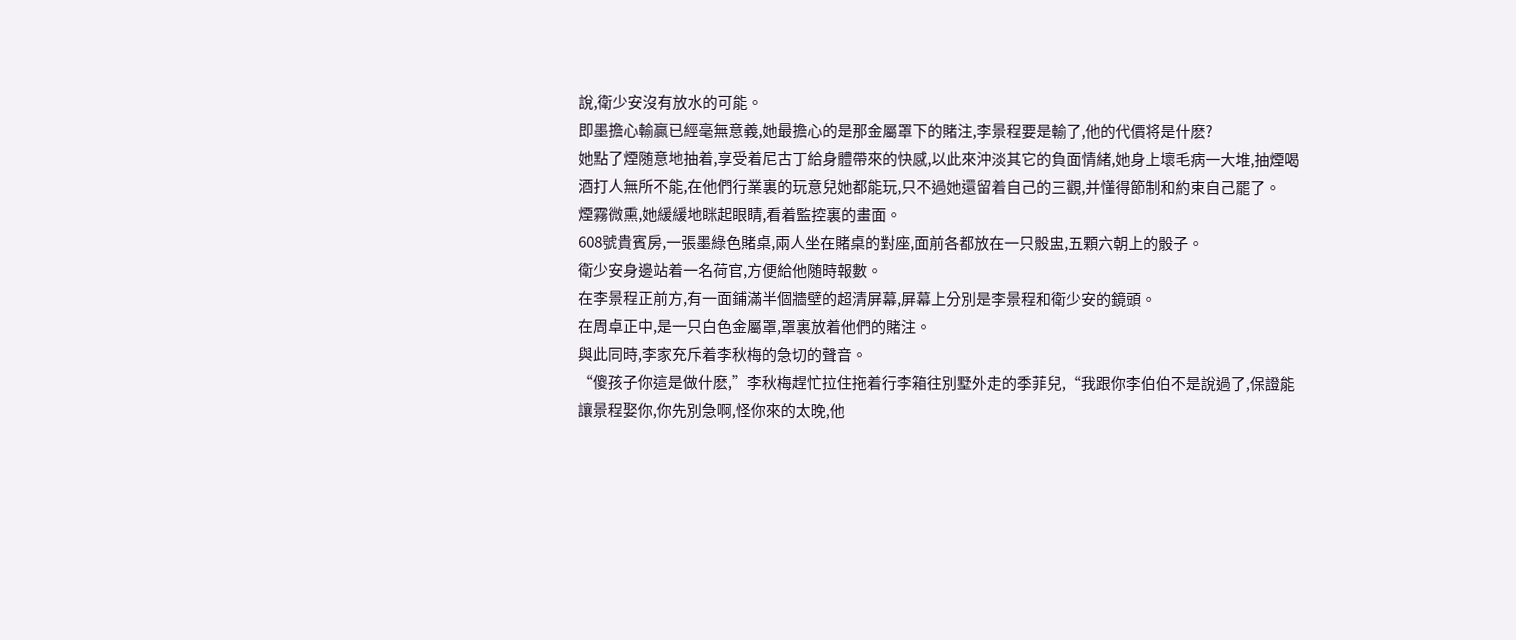說,衛少安沒有放水的可能。
即墨擔心輸贏已經毫無意義,她最擔心的是那金屬罩下的賭注,李景程要是輸了,他的代價将是什麽?
她點了煙随意地抽着,享受着尼古丁給身體帶來的快感,以此來沖淡其它的負面情緒,她身上壞毛病一大堆,抽煙喝酒打人無所不能,在他們行業裏的玩意兒她都能玩,只不過她還留着自己的三觀,并懂得節制和約束自己罷了。
煙霧微熏,她緩緩地眯起眼睛,看着監控裏的畫面。
608號貴賓房,一張墨綠色賭桌,兩人坐在賭桌的對座,面前各都放在一只骰盅,五顆六朝上的骰子。
衛少安身邊站着一名荷官,方便給他随時報數。
在李景程正前方,有一面鋪滿半個牆壁的超清屏幕,屏幕上分別是李景程和衛少安的鏡頭。
在周卓正中,是一只白色金屬罩,罩裏放着他們的賭注。
與此同時,李家充斥着李秋梅的急切的聲音。
“傻孩子你這是做什麽,”李秋梅趕忙拉住拖着行李箱往別墅外走的季菲兒,“我跟你李伯伯不是說過了,保證能讓景程娶你,你先別急啊,怪你來的太晚,他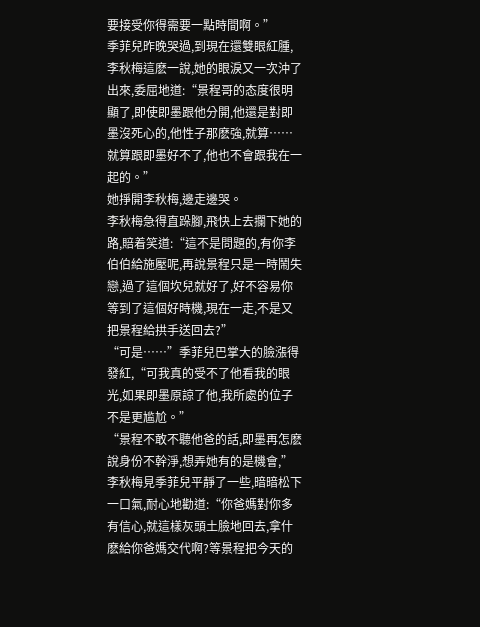要接受你得需要一點時間啊。”
季菲兒昨晚哭過,到現在還雙眼紅腫,李秋梅這麽一說,她的眼淚又一次沖了出來,委屈地道:“景程哥的态度很明顯了,即使即墨跟他分開,他還是對即墨沒死心的,他性子那麽強,就算……就算跟即墨好不了,他也不會跟我在一起的。”
她掙開李秋梅,邊走邊哭。
李秋梅急得直跺腳,飛快上去攔下她的路,賠着笑道:“這不是問題的,有你李伯伯給施壓呢,再說景程只是一時鬧失戀,過了這個坎兒就好了,好不容易你等到了這個好時機,現在一走,不是又把景程給拱手送回去?”
“可是……”季菲兒巴掌大的臉漲得發紅,“可我真的受不了他看我的眼光,如果即墨原諒了他,我所處的位子不是更尴尬。”
“景程不敢不聽他爸的話,即墨再怎麽說身份不幹淨,想弄她有的是機會,”李秋梅見季菲兒平靜了一些,暗暗松下一口氣,耐心地勸道:“你爸媽對你多有信心,就這樣灰頭土臉地回去,拿什麽給你爸媽交代啊?等景程把今天的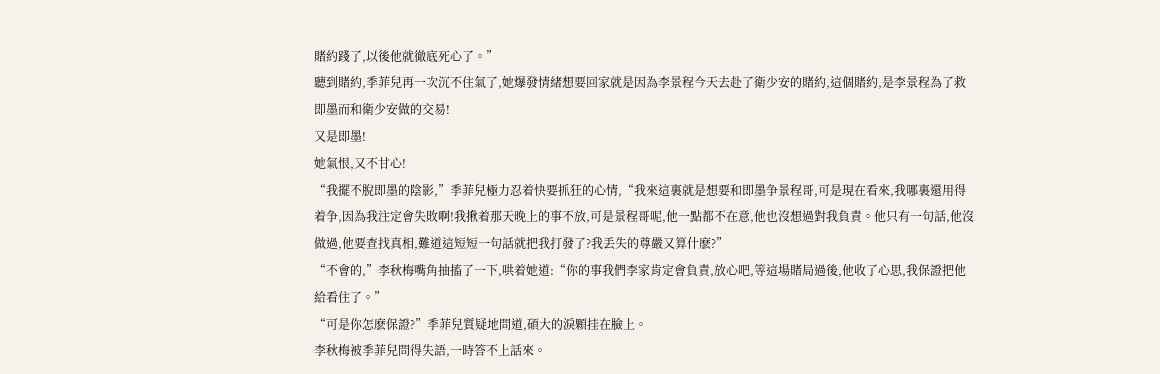賭約踐了,以後他就徹底死心了。”
聽到賭約,季菲兒再一次沉不住氣了,她爆發情緒想要回家就是因為李景程今天去赴了衛少安的賭約,這個賭約,是李景程為了救即墨而和衛少安做的交易!
又是即墨!
她氣恨,又不甘心!
“我擺不脫即墨的陰影,”季菲兒極力忍着快要抓狂的心情,“我來這裏就是想要和即墨争景程哥,可是現在看來,我哪裏還用得着争,因為我注定會失敗啊!我揪着那天晚上的事不放,可是景程哥呢,他一點都不在意,他也沒想過對我負責。他只有一句話,他沒做過,他要查找真相,難道這短短一句話就把我打發了?我丢失的尊嚴又算什麽?”
“不會的,”李秋梅嘴角抽搐了一下,哄着她道:“你的事我們李家肯定會負責,放心吧,等這場賭局過後,他收了心思,我保證把他給看住了。”
“可是你怎麽保證?”季菲兒質疑地問道,碩大的淚顆挂在臉上。
李秋梅被季菲兒問得失語,一時答不上話來。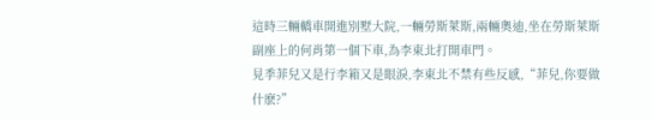這時三輛轎車開進別墅大院,一輛勞斯萊斯,兩輛奧迪,坐在勞斯萊斯副座上的何肖第一個下車,為李東北打開車門。
見季菲兒又是行李箱又是眼淚,李東北不禁有些反感,“菲兒,你要做什麽?”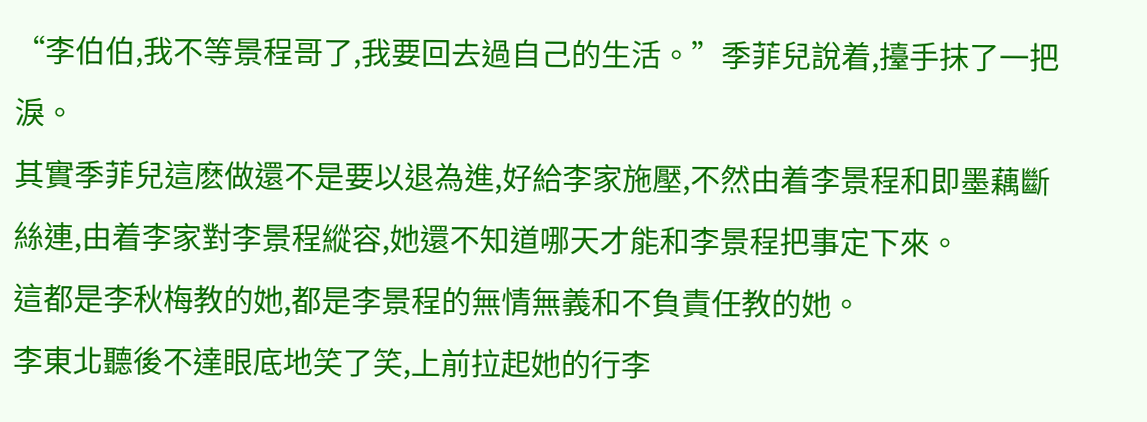“李伯伯,我不等景程哥了,我要回去過自己的生活。”季菲兒說着,擡手抹了一把淚。
其實季菲兒這麽做還不是要以退為進,好給李家施壓,不然由着李景程和即墨藕斷絲連,由着李家對李景程縱容,她還不知道哪天才能和李景程把事定下來。
這都是李秋梅教的她,都是李景程的無情無義和不負責任教的她。
李東北聽後不達眼底地笑了笑,上前拉起她的行李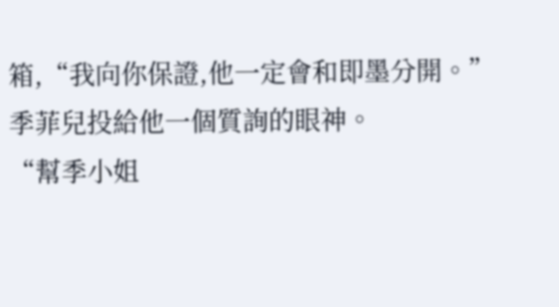箱,“我向你保證,他一定會和即墨分開。”
季菲兒投給他一個質詢的眼神。
“幫季小姐